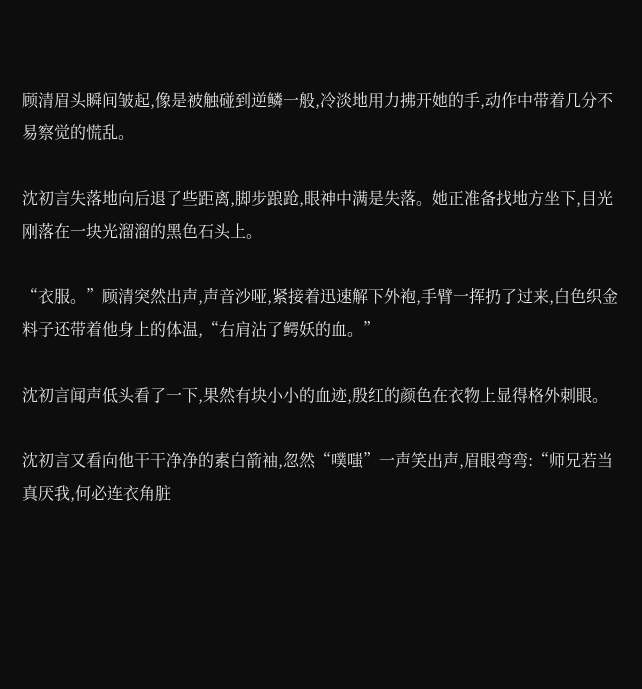顾清眉头瞬间皱起,像是被触碰到逆鳞一般,冷淡地用力拂开她的手,动作中带着几分不易察觉的慌乱。

沈初言失落地向后退了些距离,脚步踉跄,眼神中满是失落。她正准备找地方坐下,目光刚落在一块光溜溜的黑色石头上。

“衣服。”顾清突然出声,声音沙哑,紧接着迅速解下外袍,手臂一挥扔了过来,白色织金料子还带着他身上的体温,“右肩沾了鳄妖的血。”

沈初言闻声低头看了一下,果然有块小小的血迹,殷红的颜色在衣物上显得格外刺眼。

沈初言又看向他干干净净的素白箭袖,忽然“噗嗤”一声笑出声,眉眼弯弯:“师兄若当真厌我,何必连衣角脏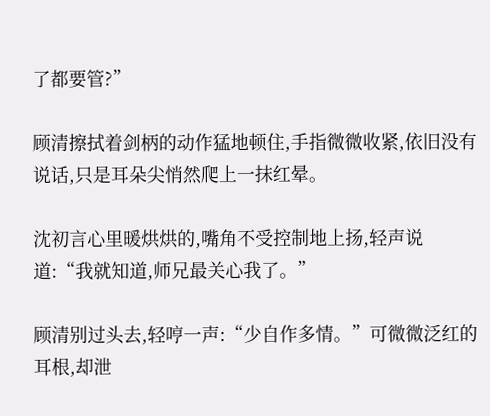了都要管?”

顾清擦拭着剑柄的动作猛地顿住,手指微微收紧,依旧没有说话,只是耳朵尖悄然爬上一抹红晕。

沈初言心里暖烘烘的,嘴角不受控制地上扬,轻声说道:“我就知道,师兄最关心我了。”

顾清别过头去,轻哼一声:“少自作多情。”可微微泛红的耳根,却泄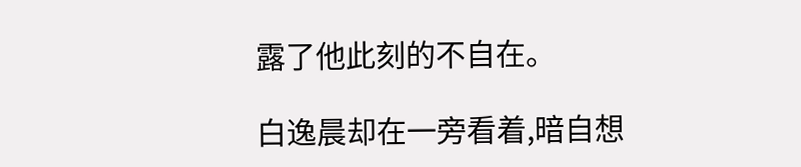露了他此刻的不自在。

白逸晨却在一旁看着,暗自想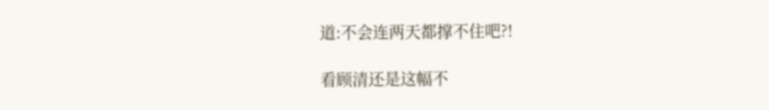道:不会连两天都撑不住吧?!

看顾清还是这幅不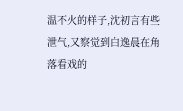温不火的样子,沈初言有些泄气,又察觉到白逸晨在角落看戏的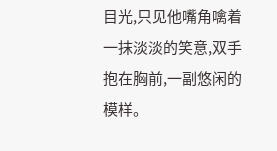目光,只见他嘴角噙着一抹淡淡的笑意,双手抱在胸前,一副悠闲的模样。